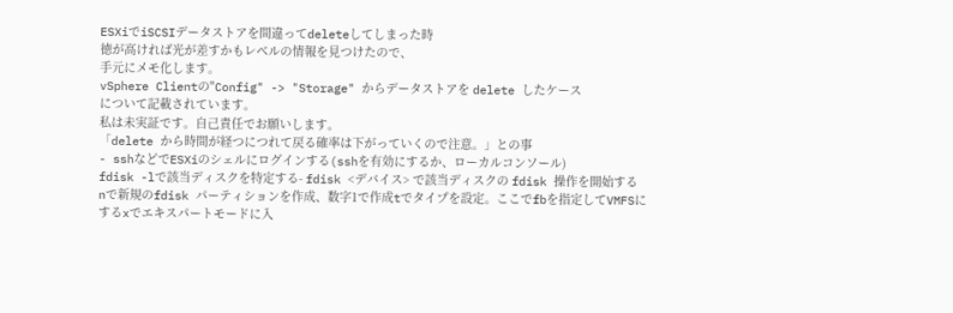ESXiでiSCSIデータストアを間違ってdeleteしてしまった時
徳が高ければ光が差すかもレベルの情報を見つけたので、
手元にメモ化します。
vSphere Clientの"Config" -> "Storage" からデータストアを delete したケース
について記載されています。
私は未実証です。自己責任でお願いします。
「delete から時間が経つにつれて戻る確率は下がっていくので注意。」との事
- sshなどでESXiのシェルにログインする(sshを有効にするか、ローカルコンソール)
fdisk -lで該当ディスクを特定する- fdisk <デバイス> で該当ディスクの fdisk 操作を開始する
nで新規のfdisk パーティションを作成、数字1で作成tでタイプを設定。ここでfbを指定してVMFSにするxでエキスパートモードに入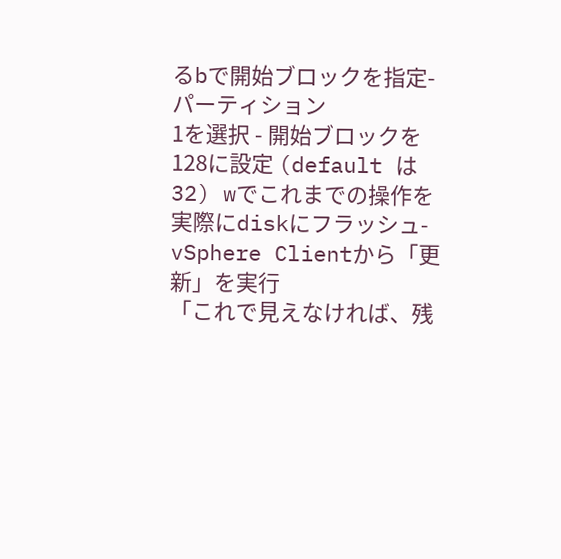るbで開始ブロックを指定- パーティション
1を選択 - 開始ブロックを
128に設定 (default は 32) wでこれまでの操作を実際にdiskにフラッシュ- vSphere Clientから「更新」を実行
「これで見えなければ、残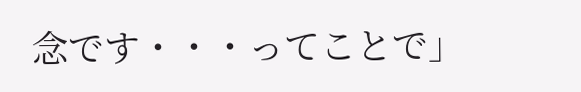念です・・・ってことで」